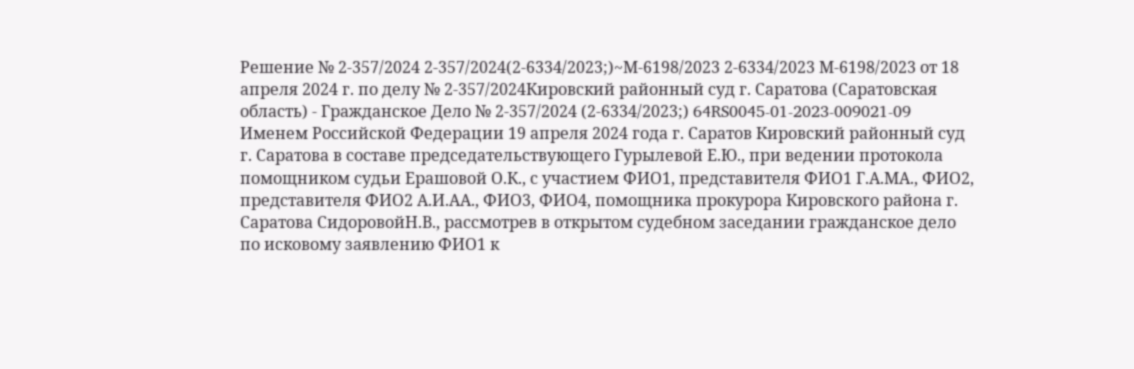Решение № 2-357/2024 2-357/2024(2-6334/2023;)~М-6198/2023 2-6334/2023 М-6198/2023 от 18 апреля 2024 г. по делу № 2-357/2024Кировский районный суд г. Саратова (Саратовская область) - Гражданское Дело № 2-357/2024 (2-6334/2023;) 64RS0045-01-2023-009021-09 Именем Российской Федерации 19 апреля 2024 года г. Саратов Кировский районный суд г. Саратова в составе председательствующего Гурылевой Е.Ю., при ведении протокола помощником судьи Ерашовой О.К., с участием ФИО1, представителя ФИО1 Г.А.МА., ФИО2, представителя ФИО2 А.И.АА., ФИО3, ФИО4, помощника прокурора Кировского района г. Саратова СидоровойН.В., рассмотрев в открытом судебном заседании гражданское дело по исковому заявлению ФИО1 к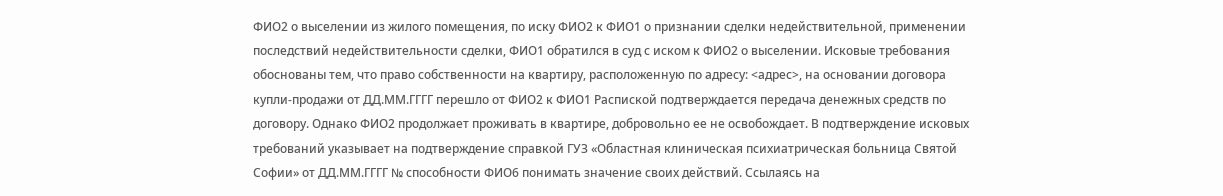ФИО2 о выселении из жилого помещения, по иску ФИО2 к ФИО1 о признании сделки недействительной, применении последствий недействительности сделки, ФИО1 обратился в суд с иском к ФИО2 о выселении. Исковые требования обоснованы тем, что право собственности на квартиру, расположенную по адресу: <адрес>, на основании договора купли-продажи от ДД.ММ.ГГГГ перешло от ФИО2 к ФИО1 Распиской подтверждается передача денежных средств по договору. Однако ФИО2 продолжает проживать в квартире, добровольно ее не освобождает. В подтверждение исковых требований указывает на подтверждение справкой ГУЗ «Областная клиническая психиатрическая больница Святой Софии» от ДД.ММ.ГГГГ № способности ФИО6 понимать значение своих действий. Ссылаясь на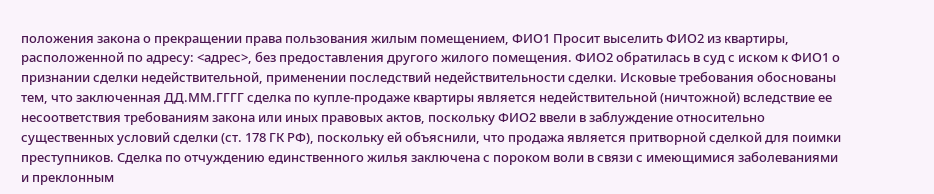положения закона о прекращении права пользования жилым помещением, ФИО1 Просит выселить ФИО2 из квартиры, расположенной по адресу: <адрес>, без предоставления другого жилого помещения. ФИО2 обратилась в суд с иском к ФИО1 о признании сделки недействительной, применении последствий недействительности сделки. Исковые требования обоснованы тем, что заключенная ДД.ММ.ГГГГ сделка по купле-продаже квартиры является недействительной (ничтожной) вследствие ее несоответствия требованиям закона или иных правовых актов, поскольку ФИО2 ввели в заблуждение относительно существенных условий сделки (ст. 178 ГК РФ), поскольку ей объяснили, что продажа является притворной сделкой для поимки преступников. Сделка по отчуждению единственного жилья заключена с пороком воли в связи с имеющимися заболеваниями и преклонным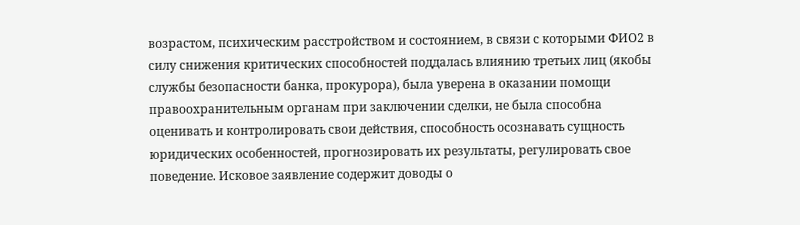возрастом, психическим расстройством и состоянием, в связи с которыми ФИО2 в силу снижения критических способностей поддалась влиянию третьих лиц (якобы службы безопасности банка, прокурора), была уверена в оказании помощи правоохранительным органам при заключении сделки, не была способна оценивать и контролировать свои действия, способность осознавать сущность юридических особенностей, прогнозировать их результаты, регулировать свое поведение. Исковое заявление содержит доводы о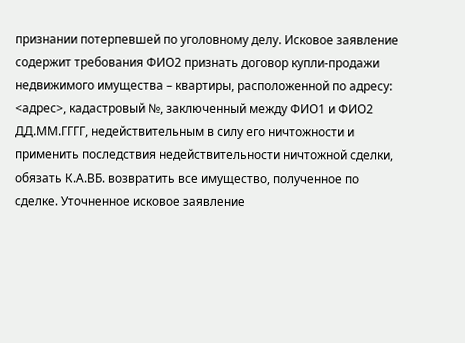признании потерпевшей по уголовному делу. Исковое заявление содержит требования ФИО2 признать договор купли-продажи недвижимого имущества – квартиры, расположенной по адресу: <адрес>, кадастровый №, заключенный между ФИО1 и ФИО2 ДД.ММ.ГГГГ, недействительным в силу его ничтожности и применить последствия недействительности ничтожной сделки, обязать К.А.ВБ. возвратить все имущество, полученное по сделке. Уточненное исковое заявление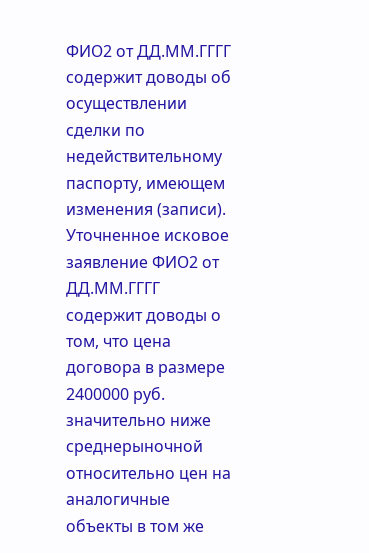ФИО2 от ДД.ММ.ГГГГ содержит доводы об осуществлении сделки по недействительному паспорту, имеющем изменения (записи). Уточненное исковое заявление ФИО2 от ДД.ММ.ГГГГ содержит доводы о том, что цена договора в размере 2400000 руб. значительно ниже среднерыночной относительно цен на аналогичные объекты в том же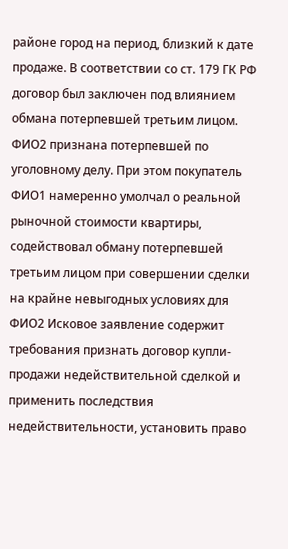районе город на период, близкий к дате продаже. В соответствии со ст. 179 ГК РФ договор был заключен под влиянием обмана потерпевшей третьим лицом. ФИО2 признана потерпевшей по уголовному делу. При этом покупатель ФИО1 намеренно умолчал о реальной рыночной стоимости квартиры, содействовал обману потерпевшей третьим лицом при совершении сделки на крайне невыгодных условиях для ФИО2 Исковое заявление содержит требования признать договор купли-продажи недействительной сделкой и применить последствия недействительности, установить право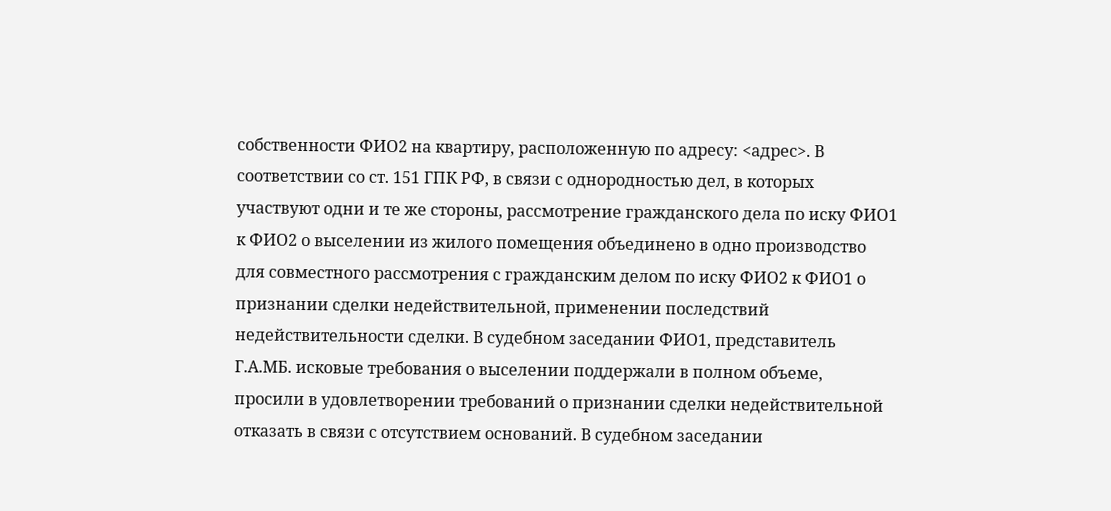собственности ФИО2 на квартиру, расположенную по адресу: <адрес>. В соответствии со ст. 151 ГПК РФ, в связи с однородностью дел, в которых участвуют одни и те же стороны, рассмотрение гражданского дела по иску ФИО1 к ФИО2 о выселении из жилого помещения объединено в одно производство для совместного рассмотрения с гражданским делом по иску ФИО2 к ФИО1 о признании сделки недействительной, применении последствий недействительности сделки. В судебном заседании ФИО1, представитель Г.А.МБ. исковые требования о выселении поддержали в полном объеме, просили в удовлетворении требований о признании сделки недействительной отказать в связи с отсутствием оснований. В судебном заседании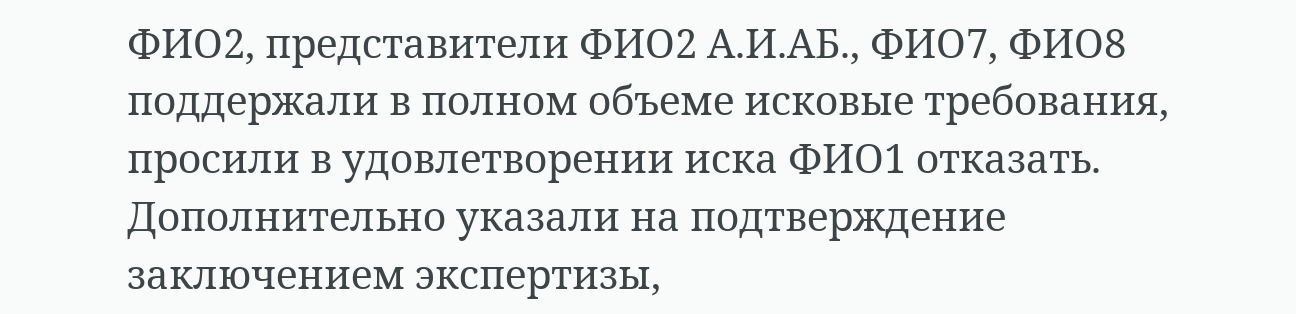ФИО2, представители ФИО2 А.И.АБ., ФИО7, ФИО8 поддержали в полном объеме исковые требования, просили в удовлетворении иска ФИО1 отказать. Дополнительно указали на подтверждение заключением экспертизы,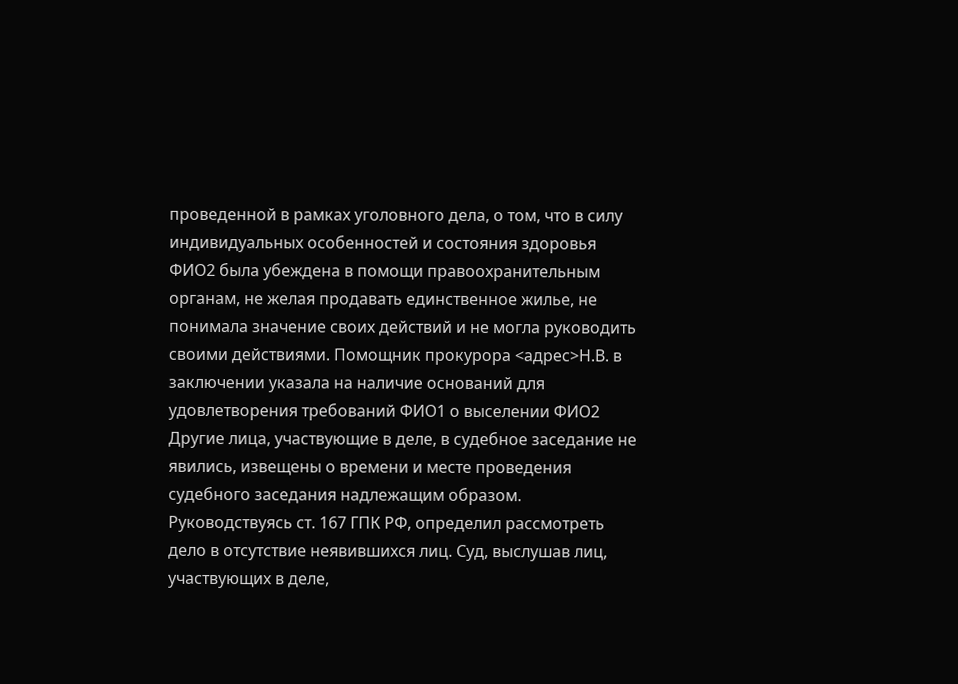проведенной в рамках уголовного дела, о том, что в силу индивидуальных особенностей и состояния здоровья ФИО2 была убеждена в помощи правоохранительным органам, не желая продавать единственное жилье, не понимала значение своих действий и не могла руководить своими действиями. Помощник прокурора <адрес>Н.В. в заключении указала на наличие оснований для удовлетворения требований ФИО1 о выселении ФИО2 Другие лица, участвующие в деле, в судебное заседание не явились, извещены о времени и месте проведения судебного заседания надлежащим образом. Руководствуясь ст. 167 ГПК РФ, определил рассмотреть дело в отсутствие неявившихся лиц. Суд, выслушав лиц, участвующих в деле,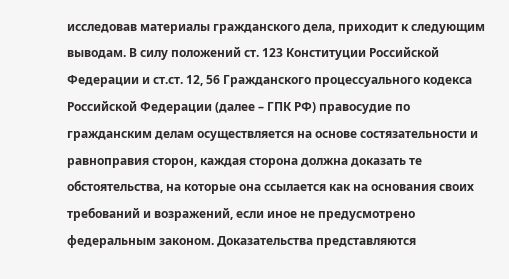исследовав материалы гражданского дела, приходит к следующим выводам. В силу положений ст. 123 Конституции Российской Федерации и ст.ст. 12, 56 Гражданского процессуального кодекса Российской Федерации (далее – ГПК РФ) правосудие по гражданским делам осуществляется на основе состязательности и равноправия сторон, каждая сторона должна доказать те обстоятельства, на которые она ссылается как на основания своих требований и возражений, если иное не предусмотрено федеральным законом. Доказательства представляются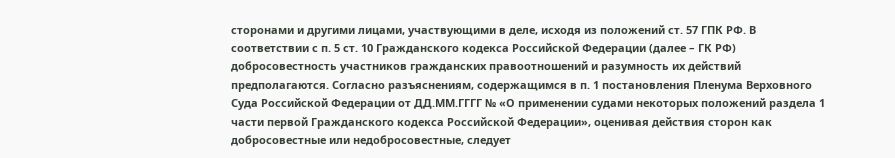сторонами и другими лицами, участвующими в деле, исходя из положений ст. 57 ГПК РФ. В соответствии с п. 5 ст. 10 Гражданского кодекса Российской Федерации (далее – ГК РФ) добросовестность участников гражданских правоотношений и разумность их действий предполагаются. Согласно разъяснениям, содержащимся в п. 1 постановления Пленума Верховного Суда Российской Федерации от ДД.ММ.ГГГГ № «О применении судами некоторых положений раздела 1 части первой Гражданского кодекса Российской Федерации», оценивая действия сторон как добросовестные или недобросовестные, следует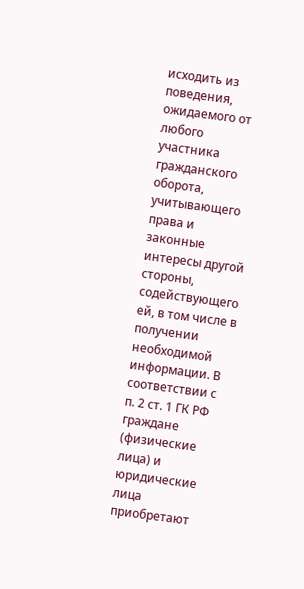исходить из поведения, ожидаемого от любого участника гражданского оборота, учитывающего права и законные интересы другой стороны, содействующего ей, в том числе в получении необходимой информации. В соответствии с п. 2 ст. 1 ГК РФ граждане (физические лица) и юридические лица приобретают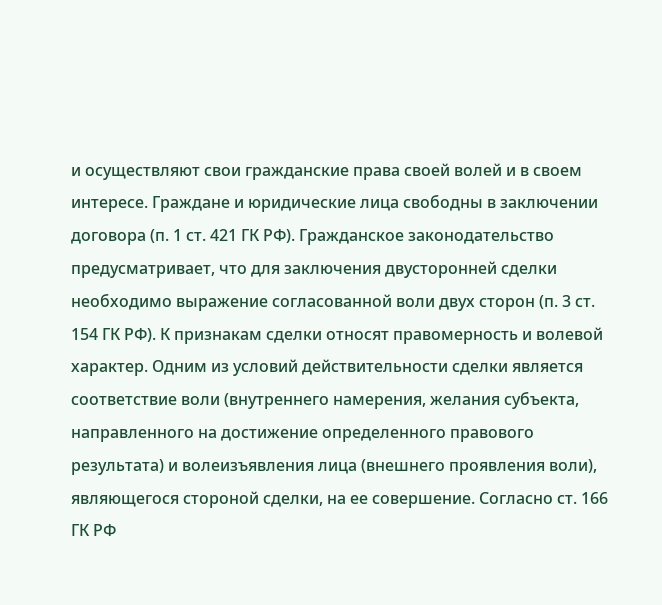и осуществляют свои гражданские права своей волей и в своем интересе. Граждане и юридические лица свободны в заключении договора (п. 1 ст. 421 ГК РФ). Гражданское законодательство предусматривает, что для заключения двусторонней сделки необходимо выражение согласованной воли двух сторон (п. 3 ст. 154 ГК РФ). К признакам сделки относят правомерность и волевой характер. Одним из условий действительности сделки является соответствие воли (внутреннего намерения, желания субъекта, направленного на достижение определенного правового результата) и волеизъявления лица (внешнего проявления воли), являющегося стороной сделки, на ее совершение. Согласно ст. 166 ГК РФ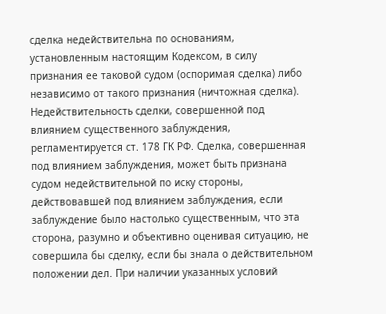сделка недействительна по основаниям, установленным настоящим Кодексом, в силу признания ее таковой судом (оспоримая сделка) либо независимо от такого признания (ничтожная сделка). Недействительность сделки, совершенной под влиянием существенного заблуждения, регламентируется ст. 178 ГК РФ. Сделка, совершенная под влиянием заблуждения, может быть признана судом недействительной по иску стороны, действовавшей под влиянием заблуждения, если заблуждение было настолько существенным, что эта сторона, разумно и объективно оценивая ситуацию, не совершила бы сделку, если бы знала о действительном положении дел. При наличии указанных условий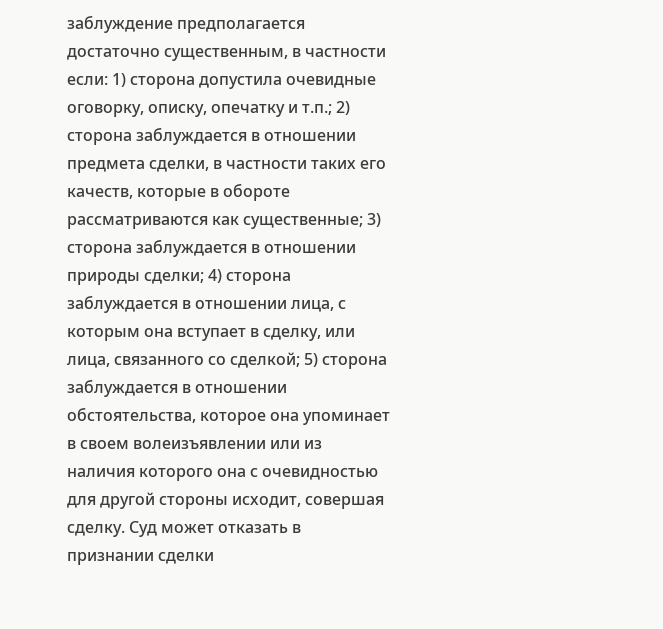заблуждение предполагается достаточно существенным, в частности если: 1) сторона допустила очевидные оговорку, описку, опечатку и т.п.; 2) сторона заблуждается в отношении предмета сделки, в частности таких его качеств, которые в обороте рассматриваются как существенные; 3) сторона заблуждается в отношении природы сделки; 4) сторона заблуждается в отношении лица, с которым она вступает в сделку, или лица, связанного со сделкой; 5) сторона заблуждается в отношении обстоятельства, которое она упоминает в своем волеизъявлении или из наличия которого она с очевидностью для другой стороны исходит, совершая сделку. Суд может отказать в признании сделки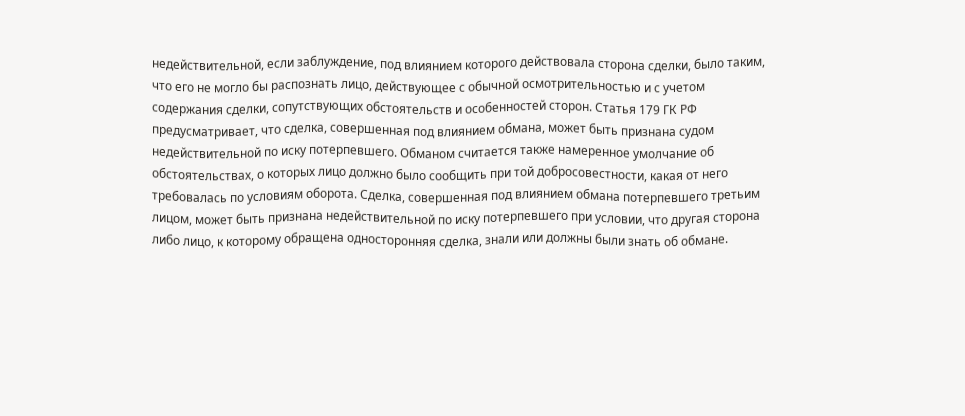недействительной, если заблуждение, под влиянием которого действовала сторона сделки, было таким, что его не могло бы распознать лицо, действующее с обычной осмотрительностью и с учетом содержания сделки, сопутствующих обстоятельств и особенностей сторон. Статья 179 ГК РФ предусматривает, что сделка, совершенная под влиянием обмана, может быть признана судом недействительной по иску потерпевшего. Обманом считается также намеренное умолчание об обстоятельствах, о которых лицо должно было сообщить при той добросовестности, какая от него требовалась по условиям оборота. Сделка, совершенная под влиянием обмана потерпевшего третьим лицом, может быть признана недействительной по иску потерпевшего при условии, что другая сторона либо лицо, к которому обращена односторонняя сделка, знали или должны были знать об обмане.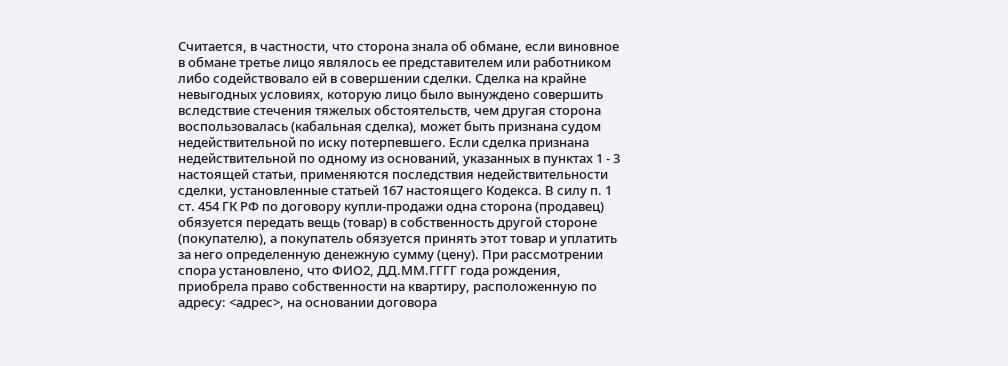Считается, в частности, что сторона знала об обмане, если виновное в обмане третье лицо являлось ее представителем или работником либо содействовало ей в совершении сделки. Сделка на крайне невыгодных условиях, которую лицо было вынуждено совершить вследствие стечения тяжелых обстоятельств, чем другая сторона воспользовалась (кабальная сделка), может быть признана судом недействительной по иску потерпевшего. Если сделка признана недействительной по одному из оснований, указанных в пунктах 1 - 3 настоящей статьи, применяются последствия недействительности сделки, установленные статьей 167 настоящего Кодекса. В силу п. 1 ст. 454 ГК РФ по договору купли-продажи одна сторона (продавец) обязуется передать вещь (товар) в собственность другой стороне (покупателю), а покупатель обязуется принять этот товар и уплатить за него определенную денежную сумму (цену). При рассмотрении спора установлено, что ФИО2, ДД.ММ.ГГГГ года рождения, приобрела право собственности на квартиру, расположенную по адресу: <адрес>, на основании договора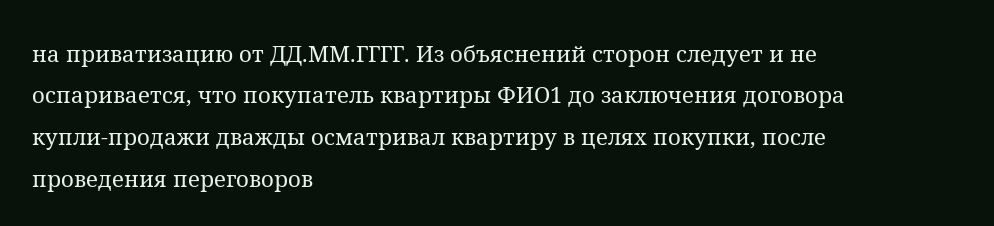на приватизацию от ДД.ММ.ГГГГ. Из объяснений сторон следует и не оспаривается, что покупатель квартиры ФИО1 до заключения договора купли-продажи дважды осматривал квартиру в целях покупки, после проведения переговоров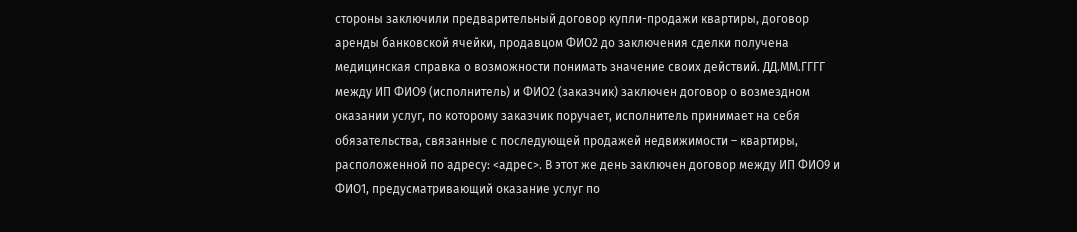стороны заключили предварительный договор купли-продажи квартиры, договор аренды банковской ячейки, продавцом ФИО2 до заключения сделки получена медицинская справка о возможности понимать значение своих действий. ДД.ММ.ГГГГ между ИП ФИО9 (исполнитель) и ФИО2 (заказчик) заключен договор о возмездном оказании услуг, по которому заказчик поручает, исполнитель принимает на себя обязательства, связанные с последующей продажей недвижимости – квартиры, расположенной по адресу: <адрес>. В этот же день заключен договор между ИП ФИО9 и ФИО1, предусматривающий оказание услуг по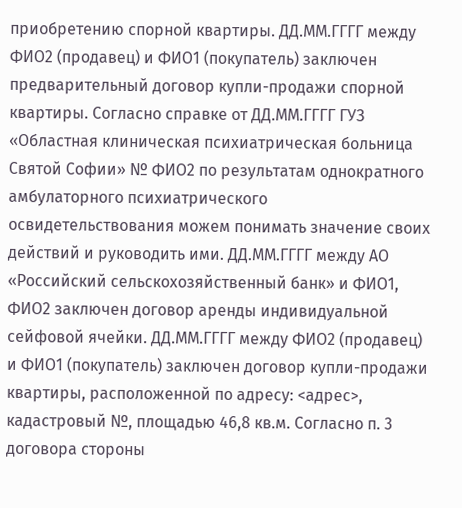приобретению спорной квартиры. ДД.ММ.ГГГГ между ФИО2 (продавец) и ФИО1 (покупатель) заключен предварительный договор купли-продажи спорной квартиры. Согласно справке от ДД.ММ.ГГГГ ГУЗ «Областная клиническая психиатрическая больница Святой Софии» № ФИО2 по результатам однократного амбулаторного психиатрического освидетельствования можем понимать значение своих действий и руководить ими. ДД.ММ.ГГГГ между АО «Российский сельскохозяйственный банк» и ФИО1, ФИО2 заключен договор аренды индивидуальной сейфовой ячейки. ДД.ММ.ГГГГ между ФИО2 (продавец) и ФИО1 (покупатель) заключен договор купли-продажи квартиры, расположенной по адресу: <адрес>, кадастровый №, площадью 46,8 кв.м. Согласно п. 3 договора стороны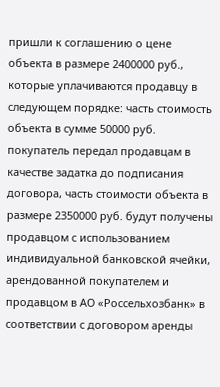пришли к соглашению о цене объекта в размере 2400000 руб., которые уплачиваются продавцу в следующем порядке: часть стоимость объекта в сумме 50000 руб. покупатель передал продавцам в качестве задатка до подписания договора, часть стоимости объекта в размере 2350000 руб. будут получены продавцом с использованием индивидуальной банковской ячейки, арендованной покупателем и продавцом в АО «Россельхозбанк» в соответствии с договором аренды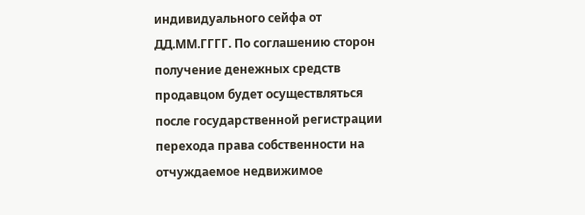индивидуального сейфа от ДД.ММ.ГГГГ. По соглашению сторон получение денежных средств продавцом будет осуществляться после государственной регистрации перехода права собственности на отчуждаемое недвижимое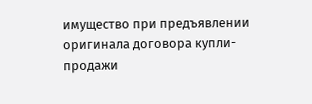имущество при предъявлении оригинала договора купли-продажи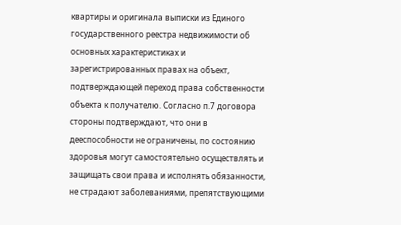квартиры и оригинала выписки из Единого государственного реестра недвижимости об основных характеристиках и зарегистрированных правах на объект, подтверждающей переход права собственности объекта к получателю. Согласно п.7 договора стороны подтверждают, что они в дееспособности не ограничены, по состоянию здоровья могут самостоятельно осуществлять и защищать свои права и исполнять обязанности, не страдают заболеваниями, препятствующими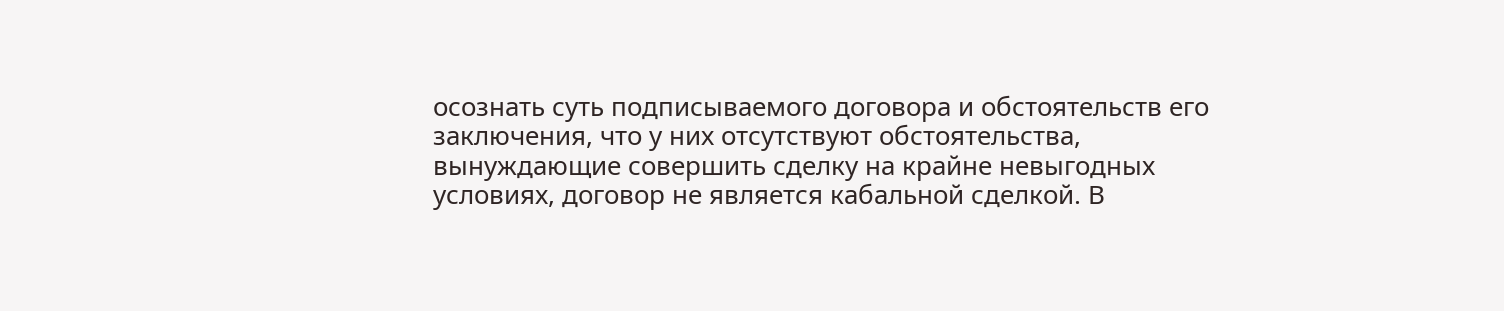осознать суть подписываемого договора и обстоятельств его заключения, что у них отсутствуют обстоятельства, вынуждающие совершить сделку на крайне невыгодных условиях, договор не является кабальной сделкой. В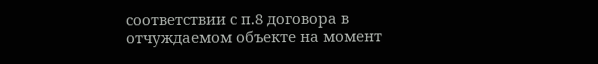соответствии с п.8 договора в отчуждаемом объекте на момент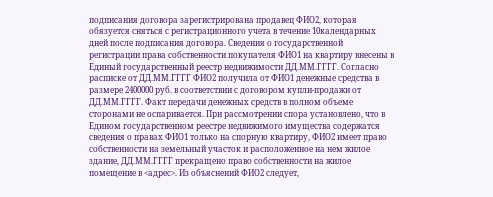подписания договора зарегистрирована продавец ФИО2, которая обязуется сняться с регистрационного учета в течение 10календарных дней после подписания договора. Сведения о государственной регистрации права собственности покупателя ФИО1 на квартиру внесены в Единый государственный реестр недвижимости ДД.ММ.ГГГГ. Согласно расписке от ДД.ММ.ГГГГ ФИО2 получила от ФИО1 денежные средства в размере 2400000 руб. в соответствии с договором купли-продажи от ДД.ММ.ГГГГ. Факт передачи денежных средств в полном объеме сторонами не оспаривается. При рассмотрении спора установлено, что в Едином государственном реестре недвижимого имущества содержатся сведения о правах ФИО1 только на спорную квартиру, ФИО2 имеет право собственности на земельный участок и расположенное на нем жилое здание, ДД.ММ.ГГГГ прекращено право собственности на жилое помещение в <адрес>. Из объяснений ФИО2 следует,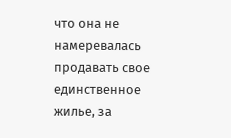что она не намеревалась продавать свое единственное жилье, за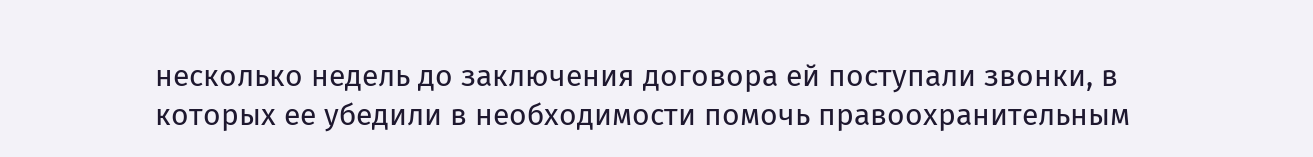несколько недель до заключения договора ей поступали звонки, в которых ее убедили в необходимости помочь правоохранительным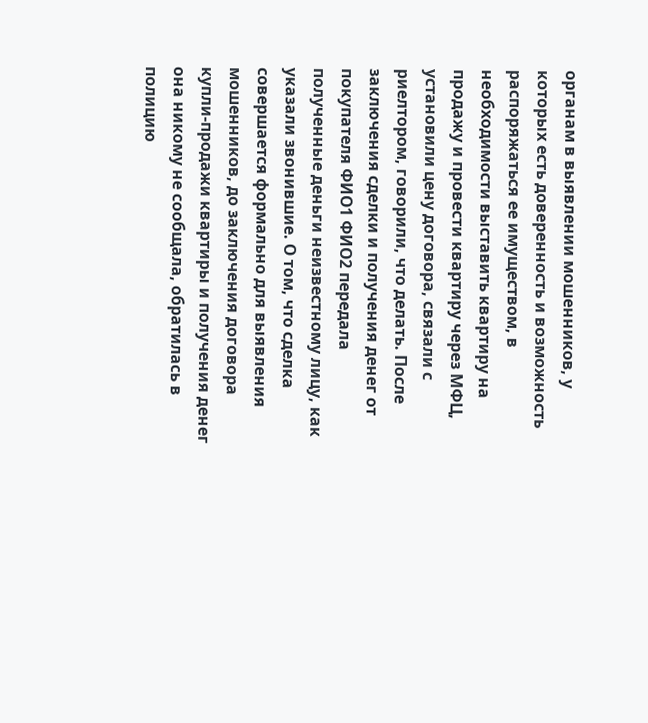органам в выявлении мошенников, у которых есть доверенность и возможность распоряжаться ее имуществом, в необходимости выставить квартиру на продажу и провести квартиру через МФЦ, установили цену договора, связали с риелтором, говорили, что делать. После заключения сделки и получения денег от покупателя ФИО1 ФИО2 передала полученные деньги неизвестному лицу, как указали звонившие. О том, что сделка совершается формально для выявления мошенников, до заключения договора купли-продажи квартиры и получения денег она никому не сообщала, обратилась в полицию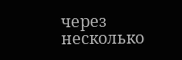через несколько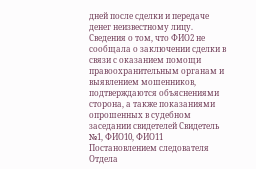дней после сделки и передаче денег неизвестному лицу. Сведения о том, что ФИО2 не сообщала о заключении сделки в связи с оказанием помощи правоохранительным органам и выявлением мошенников, подтверждаются объяснениями сторона, а также показаниями опрошенных в судебном заседании свидетелей Свидетель №1, ФИО10, ФИО11 Постановлением следователя Отдела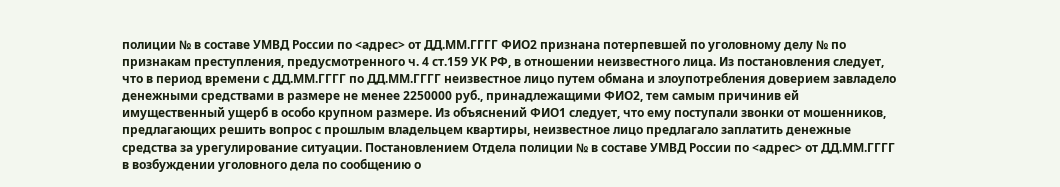полиции № в составе УМВД России по <адрес> от ДД.ММ.ГГГГ ФИО2 признана потерпевшей по уголовному делу № по признакам преступления, предусмотренного ч. 4 ст.159 УК РФ, в отношении неизвестного лица. Из постановления следует, что в период времени с ДД.ММ.ГГГГ по ДД.ММ.ГГГГ неизвестное лицо путем обмана и злоупотребления доверием завладело денежными средствами в размере не менее 2250000 руб., принадлежащими ФИО2, тем самым причинив ей имущественный ущерб в особо крупном размере. Из объяснений ФИО1 следует, что ему поступали звонки от мошенников, предлагающих решить вопрос с прошлым владельцем квартиры, неизвестное лицо предлагало заплатить денежные средства за урегулирование ситуации. Постановлением Отдела полиции № в составе УМВД России по <адрес> от ДД.ММ.ГГГГ в возбуждении уголовного дела по сообщению о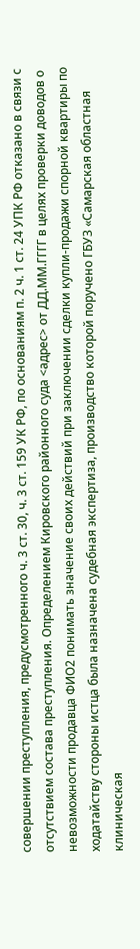совершении преступления, предусмотренного ч. 3 ст. 30, ч. 3 ст. 159 УК РФ, по основаниям п. 2 ч. 1 ст. 24 УПК РФ отказано в связи с отсутствием состава преступления. Определением Кировского районного суда <адрес> от ДД.ММ.ГГГГ в целях проверки доводов о невозможности продавца ФИО2 понимать значение своих действий при заключении сделки купли-продажи спорной квартиры по ходатайству стороны истца была назначена судебная экспертиза, производство которой поручено ГБУЗ «Самарская областная клиническая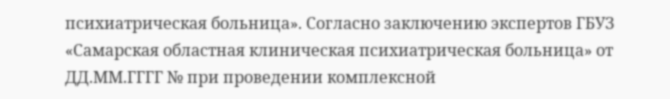психиатрическая больница». Согласно заключению экспертов ГБУЗ «Самарская областная клиническая психиатрическая больница» от ДД.ММ.ГГГГ № при проведении комплексной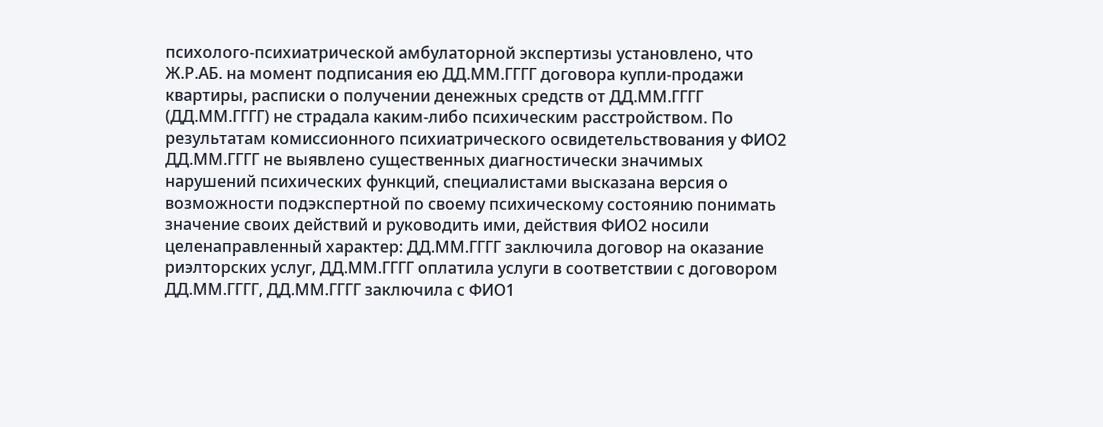психолого-психиатрической амбулаторной экспертизы установлено, что Ж.Р.АБ. на момент подписания ею ДД.ММ.ГГГГ договора купли-продажи квартиры, расписки о получении денежных средств от ДД.ММ.ГГГГ (ДД.ММ.ГГГГ) не страдала каким-либо психическим расстройством. По результатам комиссионного психиатрического освидетельствования у ФИО2 ДД.ММ.ГГГГ не выявлено существенных диагностически значимых нарушений психических функций, специалистами высказана версия о возможности подэкспертной по своему психическому состоянию понимать значение своих действий и руководить ими, действия ФИО2 носили целенаправленный характер: ДД.ММ.ГГГГ заключила договор на оказание риэлторских услуг, ДД.ММ.ГГГГ оплатила услуги в соответствии с договором ДД.ММ.ГГГГ, ДД.ММ.ГГГГ заключила с ФИО1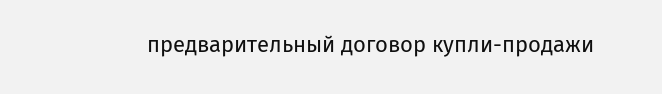предварительный договор купли-продажи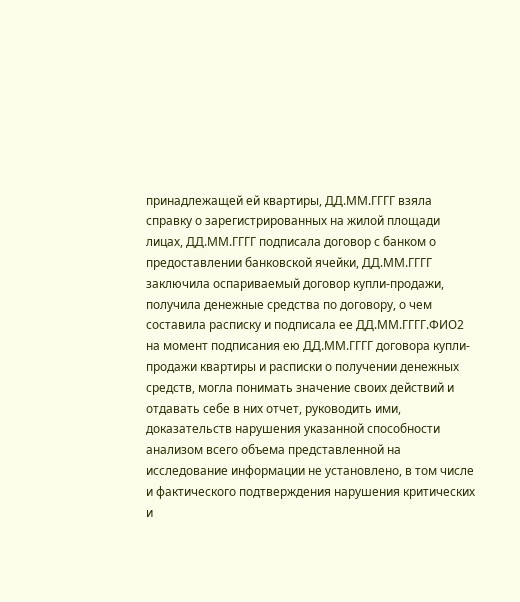принадлежащей ей квартиры, ДД.ММ.ГГГГ взяла справку о зарегистрированных на жилой площади лицах, ДД.ММ.ГГГГ подписала договор с банком о предоставлении банковской ячейки, ДД.ММ.ГГГГ заключила оспариваемый договор купли-продажи, получила денежные средства по договору, о чем составила расписку и подписала ее ДД.ММ.ГГГГ.ФИО2 на момент подписания ею ДД.ММ.ГГГГ договора купли-продажи квартиры и расписки о получении денежных средств, могла понимать значение своих действий и отдавать себе в них отчет, руководить ими, доказательств нарушения указанной способности анализом всего объема представленной на исследование информации не установлено, в том числе и фактического подтверждения нарушения критических и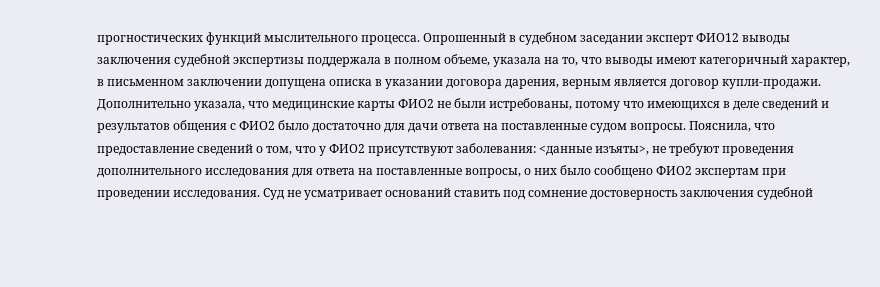прогностических функций мыслительного процесса. Опрошенный в судебном заседании эксперт ФИО12 выводы заключения судебной экспертизы поддержала в полном объеме, указала на то, что выводы имеют категоричный характер, в письменном заключении допущена описка в указании договора дарения, верным является договор купли-продажи. Дополнительно указала, что медицинские карты ФИО2 не были истребованы, потому что имеющихся в деле сведений и результатов общения с ФИО2 было достаточно для дачи ответа на поставленные судом вопросы. Пояснила, что предоставление сведений о том, что у ФИО2 присутствуют заболевания: <данные изъяты>, не требуют проведения дополнительного исследования для ответа на поставленные вопросы, о них было сообщено ФИО2 экспертам при проведении исследования. Суд не усматривает оснований ставить под сомнение достоверность заключения судебной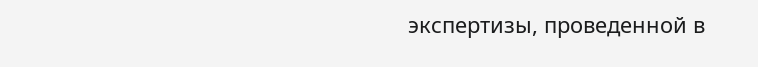экспертизы, проведенной в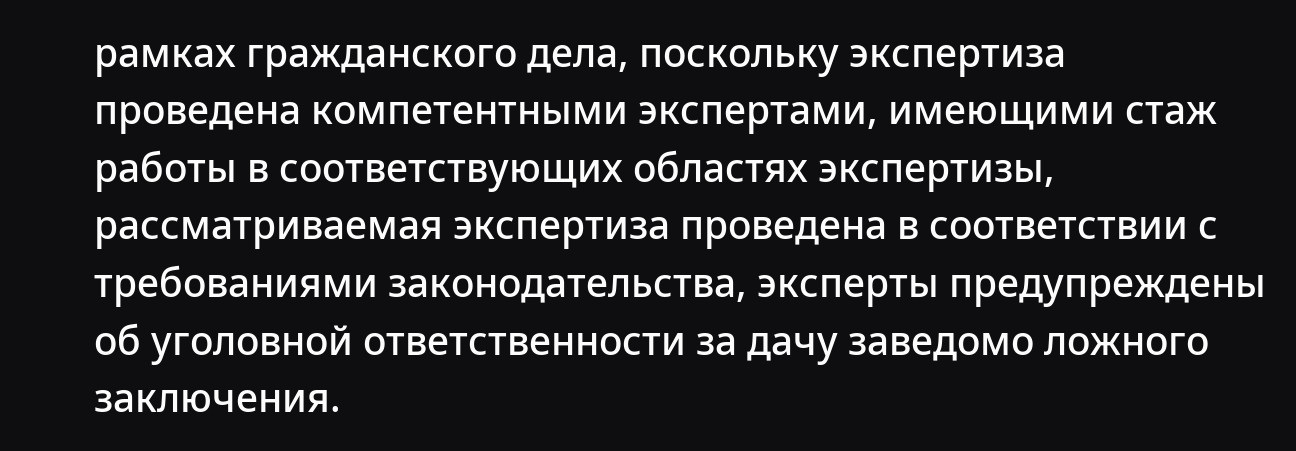рамках гражданского дела, поскольку экспертиза проведена компетентными экспертами, имеющими стаж работы в соответствующих областях экспертизы, рассматриваемая экспертиза проведена в соответствии с требованиями законодательства, эксперты предупреждены об уголовной ответственности за дачу заведомо ложного заключения.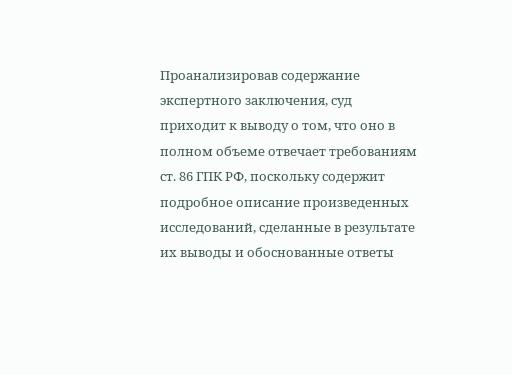Проанализировав содержание экспертного заключения, суд приходит к выводу о том, что оно в полном объеме отвечает требованиям ст. 86 ГПК РФ, поскольку содержит подробное описание произведенных исследований, сделанные в результате их выводы и обоснованные ответы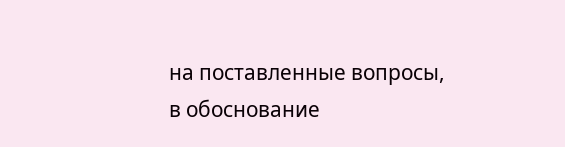на поставленные вопросы, в обоснование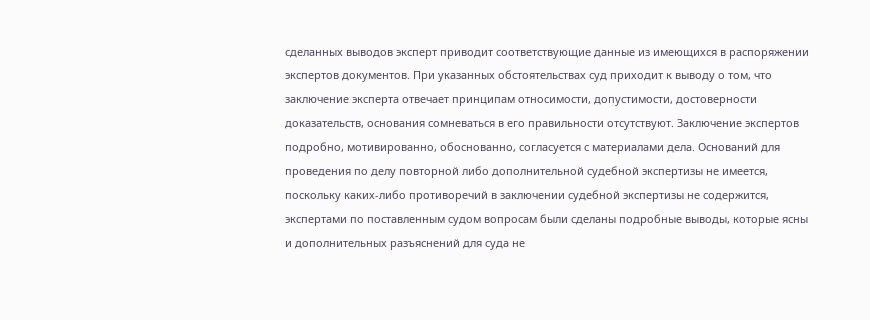сделанных выводов эксперт приводит соответствующие данные из имеющихся в распоряжении экспертов документов. При указанных обстоятельствах суд приходит к выводу о том, что заключение эксперта отвечает принципам относимости, допустимости, достоверности доказательств, основания сомневаться в его правильности отсутствуют. Заключение экспертов подробно, мотивированно, обоснованно, согласуется с материалами дела. Оснований для проведения по делу повторной либо дополнительной судебной экспертизы не имеется, поскольку каких-либо противоречий в заключении судебной экспертизы не содержится, экспертами по поставленным судом вопросам были сделаны подробные выводы, которые ясны и дополнительных разъяснений для суда не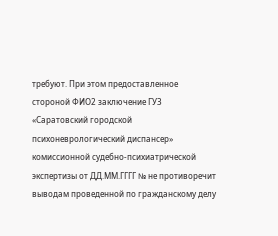требуют. При этом предоставленное стороной ФИО2 заключение ГУЗ «Саратовский городской психоневрологический диспансер» комиссионной судебно-психиатрической экспертизы от ДД.ММ.ГГГГ № не противоречит выводам проведенной по гражданскому делу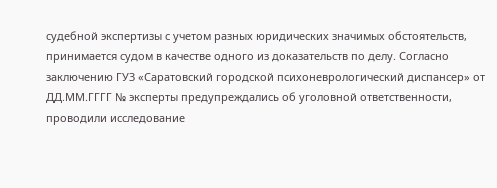судебной экспертизы с учетом разных юридических значимых обстоятельств, принимается судом в качестве одного из доказательств по делу. Согласно заключению ГУЗ «Саратовский городской психоневрологический диспансер» от ДД.ММ.ГГГГ № эксперты предупреждались об уголовной ответственности, проводили исследование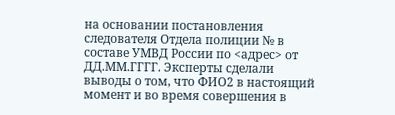на основании постановления следователя Отдела полиции № в составе УМВД России по <адрес> от ДД.ММ.ГГГГ. Эксперты сделали выводы о том, что ФИО2 в настоящий момент и во время совершения в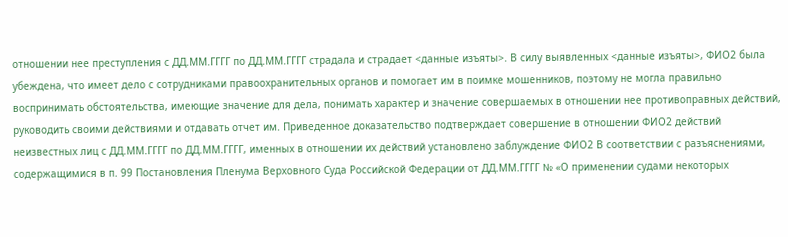отношении нее преступления с ДД.ММ.ГГГГ по ДД.ММ.ГГГГ страдала и страдает <данные изъяты>. В силу выявленных <данные изъяты>, ФИО2 была убеждена, что имеет дело с сотрудниками правоохранительных органов и помогает им в поимке мошенников, поэтому не могла правильно воспринимать обстоятельства, имеющие значение для дела, понимать характер и значение совершаемых в отношении нее противоправных действий, руководить своими действиями и отдавать отчет им. Приведенное доказательство подтверждает совершение в отношении ФИО2 действий неизвестных лиц с ДД.ММ.ГГГГ по ДД.ММ.ГГГГ, именных в отношении их действий установлено заблуждение ФИО2 В соответствии с разъяснениями, содержащимися в п. 99 Постановления Пленума Верховного Суда Российской Федерации от ДД.ММ.ГГГГ № «О применении судами некоторых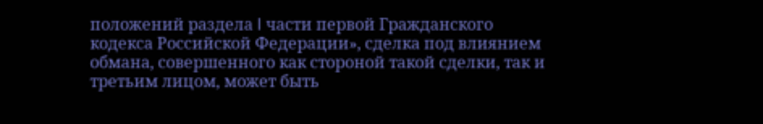положений раздела I части первой Гражданского кодекса Российской Федерации», сделка под влиянием обмана, совершенного как стороной такой сделки, так и третьим лицом, может быть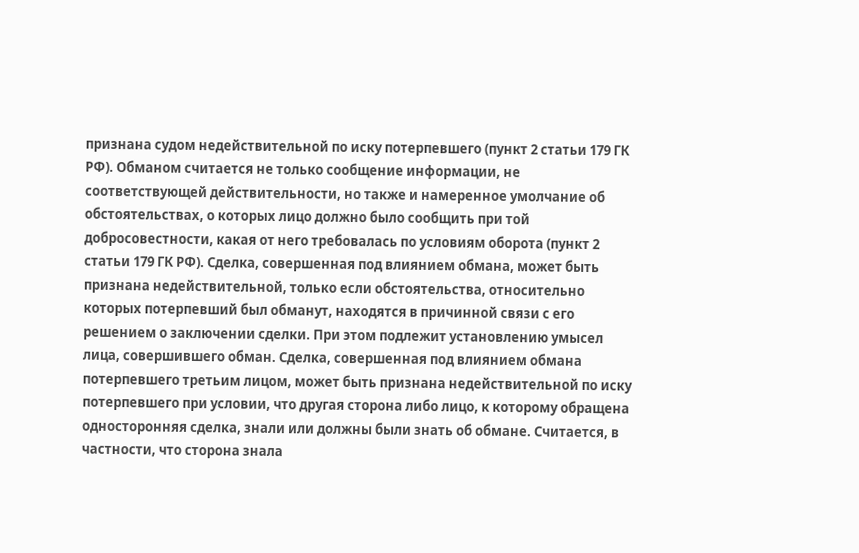признана судом недействительной по иску потерпевшего (пункт 2 статьи 179 ГК РФ). Обманом считается не только сообщение информации, не соответствующей действительности, но также и намеренное умолчание об обстоятельствах, о которых лицо должно было сообщить при той добросовестности, какая от него требовалась по условиям оборота (пункт 2 статьи 179 ГК РФ). Сделка, совершенная под влиянием обмана, может быть признана недействительной, только если обстоятельства, относительно которых потерпевший был обманут, находятся в причинной связи с его решением о заключении сделки. При этом подлежит установлению умысел лица, совершившего обман. Сделка, совершенная под влиянием обмана потерпевшего третьим лицом, может быть признана недействительной по иску потерпевшего при условии, что другая сторона либо лицо, к которому обращена односторонняя сделка, знали или должны были знать об обмане. Считается, в частности, что сторона знала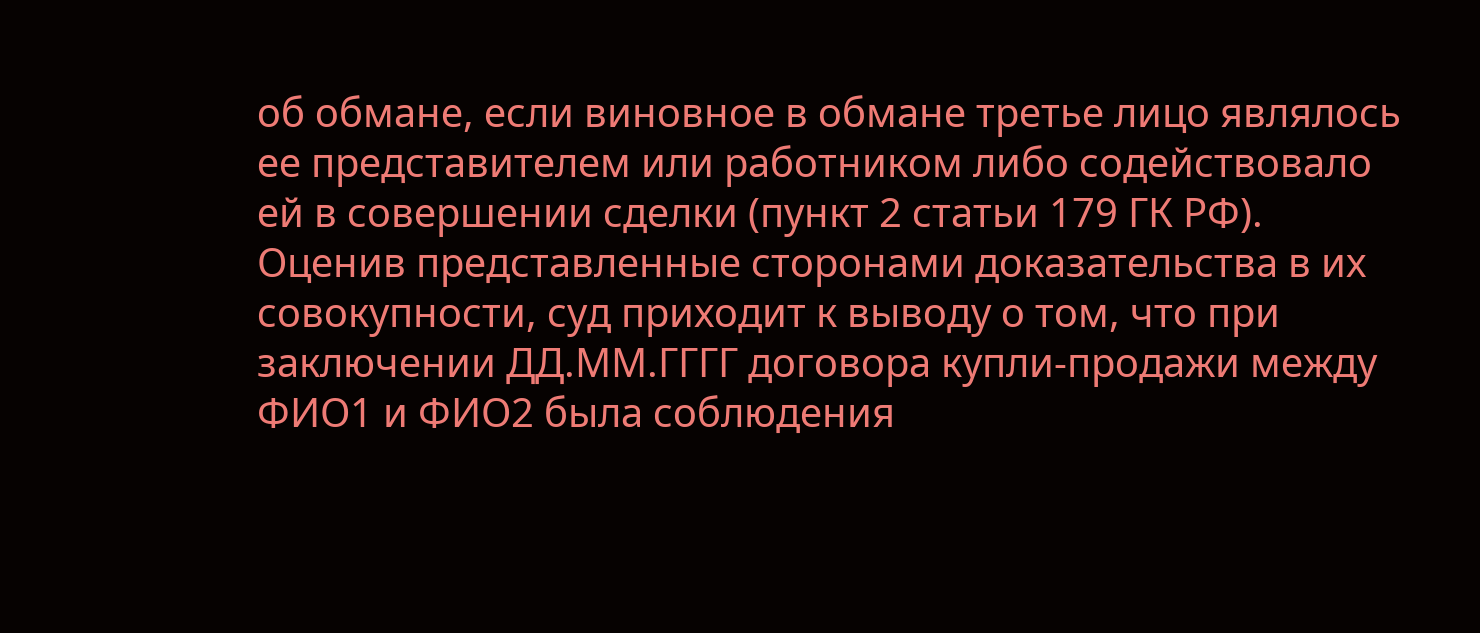об обмане, если виновное в обмане третье лицо являлось ее представителем или работником либо содействовало ей в совершении сделки (пункт 2 статьи 179 ГК РФ). Оценив представленные сторонами доказательства в их совокупности, суд приходит к выводу о том, что при заключении ДД.ММ.ГГГГ договора купли-продажи между ФИО1 и ФИО2 была соблюдения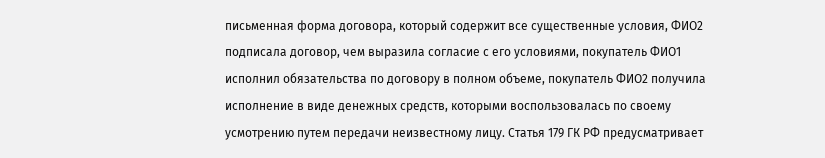письменная форма договора, который содержит все существенные условия, ФИО2 подписала договор, чем выразила согласие с его условиями, покупатель ФИО1 исполнил обязательства по договору в полном объеме, покупатель ФИО2 получила исполнение в виде денежных средств, которыми воспользовалась по своему усмотрению путем передачи неизвестному лицу. Статья 179 ГК РФ предусматривает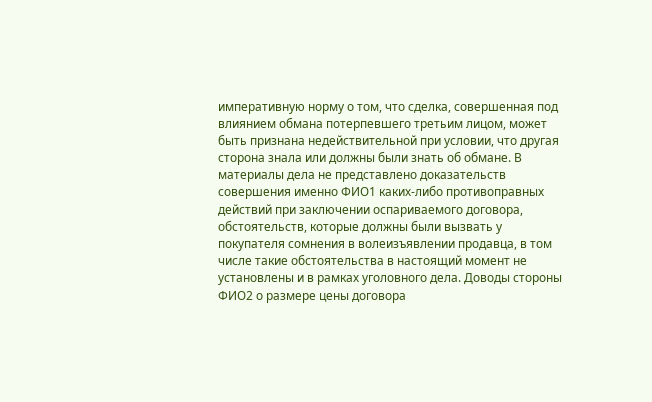императивную норму о том, что сделка, совершенная под влиянием обмана потерпевшего третьим лицом, может быть признана недействительной при условии, что другая сторона знала или должны были знать об обмане. В материалы дела не представлено доказательств совершения именно ФИО1 каких-либо противоправных действий при заключении оспариваемого договора, обстоятельств, которые должны были вызвать у покупателя сомнения в волеизъявлении продавца, в том числе такие обстоятельства в настоящий момент не установлены и в рамках уголовного дела. Доводы стороны ФИО2 о размере цены договора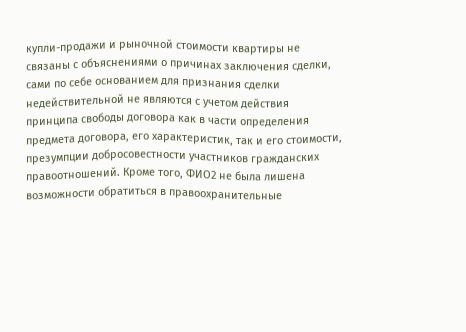купли-продажи и рыночной стоимости квартиры не связаны с объяснениями о причинах заключения сделки, сами по себе основанием для признания сделки недействительной не являются с учетом действия принципа свободы договора как в части определения предмета договора, его характеристик, так и его стоимости, презумпции добросовестности участников гражданских правоотношений. Кроме того, ФИО2 не была лишена возможности обратиться в правоохранительные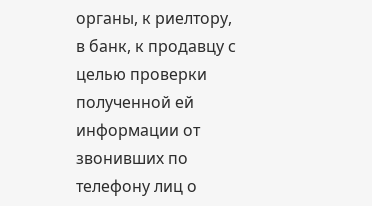органы, к риелтору, в банк, к продавцу с целью проверки полученной ей информации от звонивших по телефону лиц о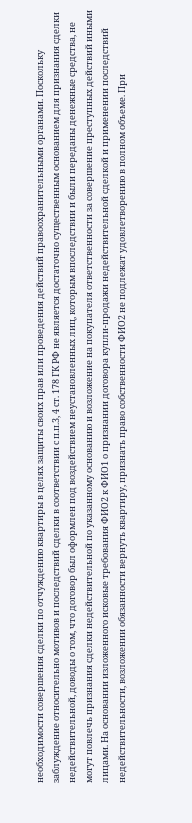необходимости совершения сделки по отчуждению квартиры в целях защиты своих прав или проведения действий правоохранительными органами. Поскольку заблуждение относительно мотивов и последствий сделки в соответствии с п.п.3, 4 ст. 178 ГК РФ не является достаточно существенным основанием для признания сделки недействительной, доводы о том, что договор был оформлен под воздействием неустановленных лиц, которым впоследствии и были переданы денежные средства, не могут повлечь признания сделки недействительной по указанному основанию и возложение на покупателя ответственности за совершение преступных действий иными лицами. На основании изложенного исковые требования ФИО2 к ФИО1 о признании договора купли-продажи недействительной сделкой и применении последствий недействительности, возложении обязанности вернуть квартиру, признать право собственности ФИО2 не подлежат удовлетворению в полном объеме. При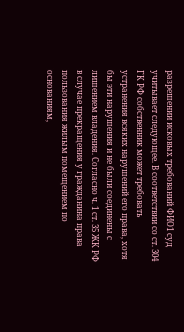разрешении исковых требований ФИО1 суд учитывает следующее. В соответствии со ст. 304 ГК РФ собственник может требовать устранения всяких нарушений его права, хотя бы эти нарушения и не были соединены с лишением владения. Согласно ч. 1 ст. 35 ЖК РФ в случае прекращения у гражданина права пользования жилым помещением по основаниям,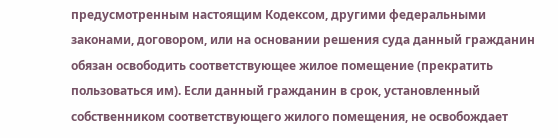предусмотренным настоящим Кодексом, другими федеральными законами, договором, или на основании решения суда данный гражданин обязан освободить соответствующее жилое помещение (прекратить пользоваться им). Если данный гражданин в срок, установленный собственником соответствующего жилого помещения, не освобождает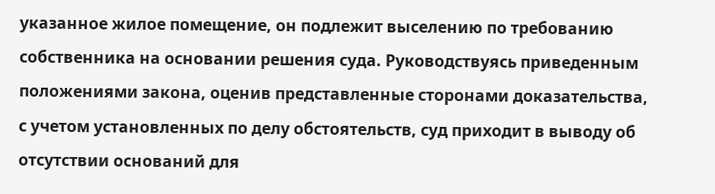указанное жилое помещение, он подлежит выселению по требованию собственника на основании решения суда. Руководствуясь приведенным положениями закона, оценив представленные сторонами доказательства, с учетом установленных по делу обстоятельств, суд приходит в выводу об отсутствии оснований для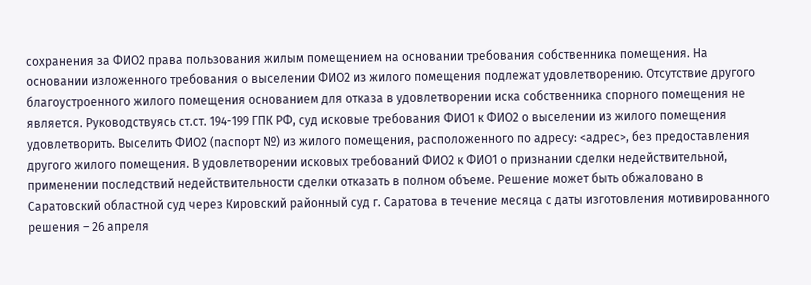сохранения за ФИО2 права пользования жилым помещением на основании требования собственника помещения. На основании изложенного требования о выселении ФИО2 из жилого помещения подлежат удовлетворению. Отсутствие другого благоустроенного жилого помещения основанием для отказа в удовлетворении иска собственника спорного помещения не является. Руководствуясь ст.ст. 194-199 ГПК РФ, суд исковые требования ФИО1 к ФИО2 о выселении из жилого помещения удовлетворить. Выселить ФИО2 (паспорт №) из жилого помещения, расположенного по адресу: <адрес>, без предоставления другого жилого помещения. В удовлетворении исковых требований ФИО2 к ФИО1 о признании сделки недействительной, применении последствий недействительности сделки отказать в полном объеме. Решение может быть обжаловано в Саратовский областной суд через Кировский районный суд г. Саратова в течение месяца с даты изготовления мотивированного решения – 26 апреля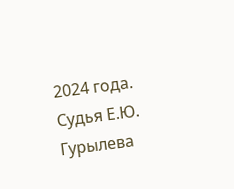2024 года. Судья Е.Ю. Гурылева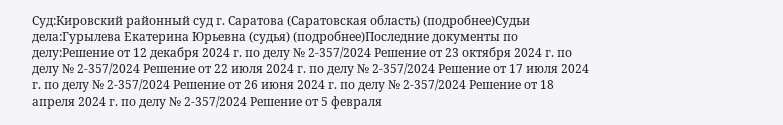Суд:Кировский районный суд г. Саратова (Саратовская область) (подробнее)Судьи дела:Гурылева Екатерина Юрьевна (судья) (подробнее)Последние документы по делу:Решение от 12 декабря 2024 г. по делу № 2-357/2024 Решение от 23 октября 2024 г. по делу № 2-357/2024 Решение от 22 июля 2024 г. по делу № 2-357/2024 Решение от 17 июля 2024 г. по делу № 2-357/2024 Решение от 26 июня 2024 г. по делу № 2-357/2024 Решение от 18 апреля 2024 г. по делу № 2-357/2024 Решение от 5 февраля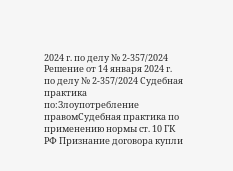2024 г. по делу № 2-357/2024 Решение от 14 января 2024 г. по делу № 2-357/2024 Судебная практика по:Злоупотребление правомСудебная практика по применению нормы ст. 10 ГК РФ Признание договора купли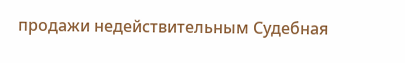продажи недействительным Судебная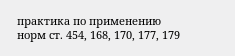практика по применению норм ст. 454, 168, 170, 177, 179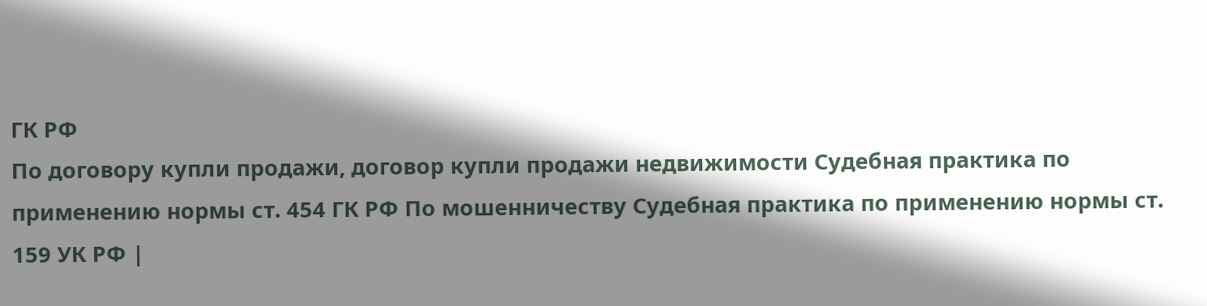ГК РФ
По договору купли продажи, договор купли продажи недвижимости Судебная практика по применению нормы ст. 454 ГК РФ По мошенничеству Судебная практика по применению нормы ст. 159 УК РФ |